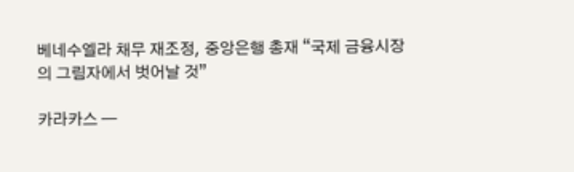베네수엘라 채무 재조정, 중앙은행 총재 “국제 금융시장의 그림자에서 벗어날 것”

카라카스 —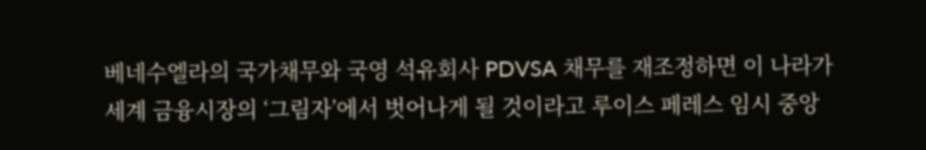베네수엘라의 국가채무와 국영 석유회사 PDVSA 채무를 재조정하면 이 나라가 세계 금융시장의 ‘그림자’에서 벗어나게 될 것이라고 루이스 페레스 임시 중앙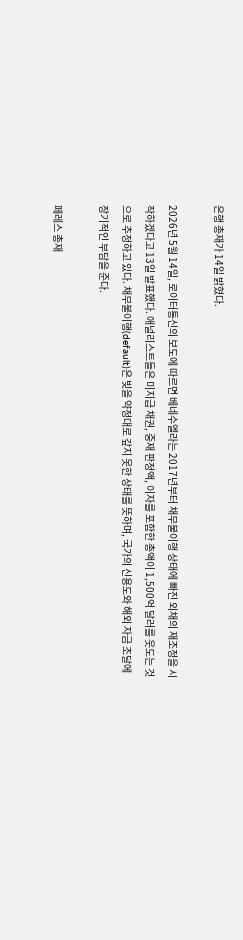은행 총재가 14일 밝혔다.

2026년 5월 14일, 로이터통신의 보도에 따르면 베네수엘라는 2017년부터 채무불이행 상태에 빠진 외채의 재조정을 시작하겠다고 13일 발표했다. 애널리스트들은 미지급 채권, 중재 판정액, 이자를 포함한 총액이 1,500억 달러를 웃도는 것으로 추정하고 있다. 채무불이행(default)은 빚을 약정대로 갚지 못한 상태를 뜻하며, 국가의 신용도와 해외 자금 조달에 장기적인 부담을 준다.

페레스 총재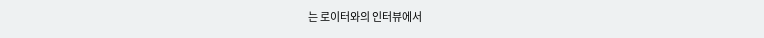는 로이터와의 인터뷰에서